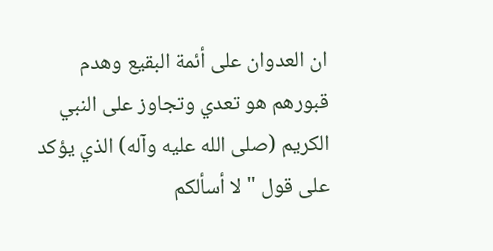ان العدوان على أئمة البقيع وهدم قبورهم هو تعدي وتجاوز على النبي الكريم (صلى الله عليه وآله) الذي يؤكد على قول " لا أسألكم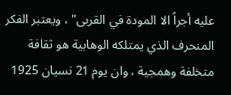عليه أجراً الا المودة في القربى" ، ويعتبر الفكر المنحرف الذي يمتلكه الوهابية هو ثقافة متخلفة وهمجية ، وان يوم 21 نسيان 1925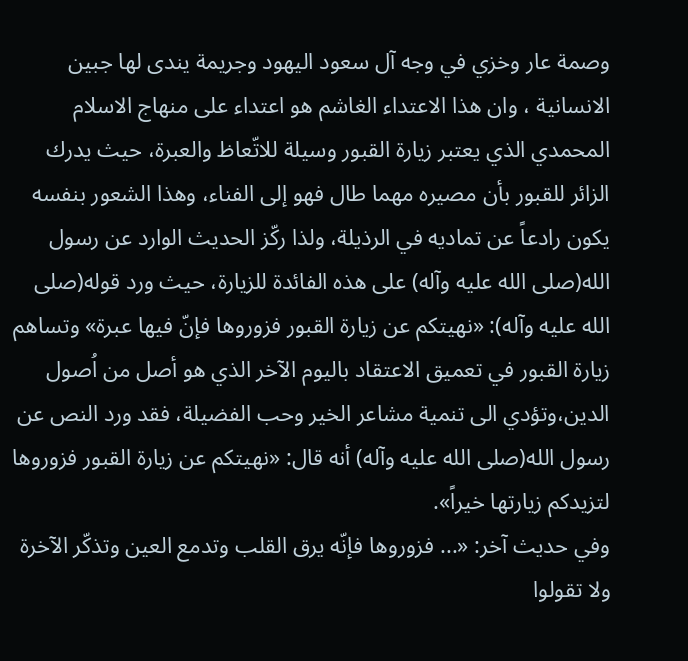وصمة عار وخزي في وجه آل سعود اليهود وجريمة يندى لها جبين الانسانية ، وان هذا الاعتداء الغاشم هو اعتداء على منهاج الاسلام المحمدي الذي يعتبر زيارة القبور وسيلة للاتّعاظ والعبرة، حيث يدرك الزائر للقبور بأن مصيره مهما طال فهو إلى الفناء، وهذا الشعور بنفسه يكون رادعاً عن تماديه في الرذيلة، ولذا ركّز الحديث الوارد عن رسول الله(صلى الله عليه وآله) على هذه الفائدة للزيارة، حيث ورد قوله(صلى الله عليه وآله): «نهيتكم عن زيارة القبور فزوروها فإنّ فيها عبرة» وتساهم زيارة القبور في تعميق الاعتقاد باليوم الآخر الذي هو أصل من اُصول الدين،وتؤدي الى تنمية مشاعر الخير وحب الفضيلة، فقد ورد النص عن رسول الله(صلى الله عليه وآله) أنه قال: «نهيتكم عن زيارة القبور فزوروها لتزيدكم زيارتها خيراً».
وفي حديث آخر: «... فزوروها فإنّه يرق القلب وتدمع العين وتذكّر الآخرة ولا تقولوا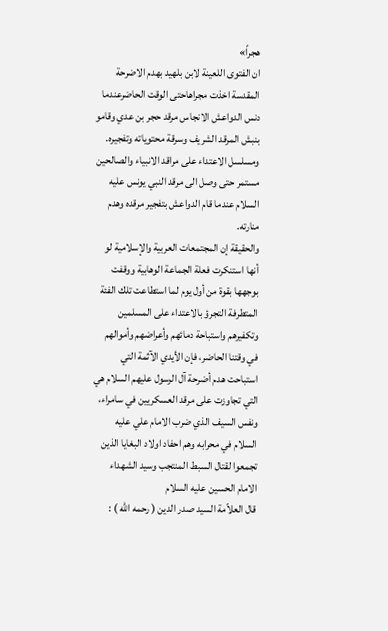هجراً»
ان الفتوى اللعينة لابن بلهيد بهدم الاضرحة المقدسة اخذت مجراهاحتى الوقت الحاضرعندما دنس الدواعش الانجاس مرقد حجر بن عدي وقامو بنبش المرقد الشريف وسرقة محتوياته وتفجيره.
ومسلسل الاعتداء على مراقد الانبياء والصالحين مستمر حتى وصل الى مرقد النبي يونس عليه السلام عندما قام الدواعش بتفجير مرقده وهدم منارته.
والحقيقة إن المجتمعات العربية والإسلامية لو أنها استنكرت فعلة الجماعة الوهابية ووقفت بوجهها بقوة من أول يوم لما استطاعت تلك الفئة المتطرفة التجرؤ بالاعتداء على المسلمين وتكفيرهم واستباحة دمائهم وأعراضهم وأموالهم في وقتنا الحاضر، فإن الأيدي الآثمة التي استباحت هدم أضرحة آل الرسول عليهم السلام هي التي تجاوزت على مرقد العسكريين في سامراء، ونفس السيف الذي ضرب الامام علي عليه السلام في محرابه وهم احفاد اولاد البغايا الذين تجمعوا لقتال السبط المنتجب وسيد الشهداء الامام الحسين عليه السلام
قال العلاّمة السيد صدر الدين ( رحمه الله ) :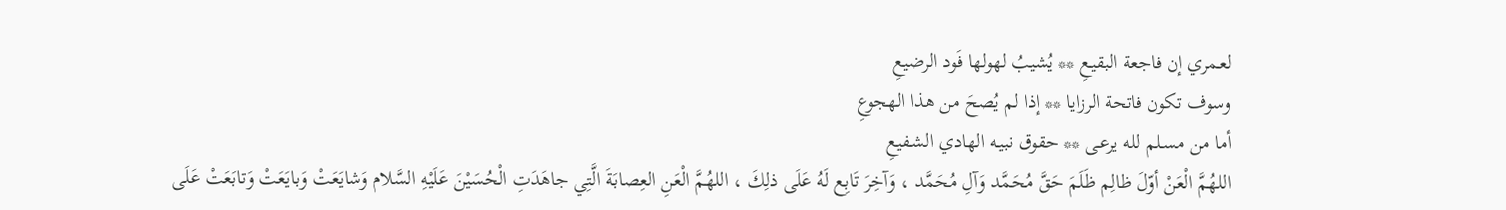لعـمري إن فاجعة البقيـعِ ** يُشيبُ لهولها فَود الرضيعِ
وسوف تكون فاتحة الرزايا ** إذا لم يُصحَ من هذا الهجوعِ
أما من مسـلم لله يرعـى ** حقوق نبيـه الهادي الشـفيعِ
اللهُمَّ الْعَنْ أوّلَ ظالِم ظَلَمَ حَقَّ مُحَمَّد وَآلِ مُحَمَّد ، وَآخِرَ تَابِع لَهُ عَلَى ذلِكَ ، اللهُمَّ الْعَنِ العِصابَةَ الَّتِي جاهَدَتِ الْحُسَيْنَ عَلَيْهِ السَّلام وَشايَعَتْ وَبايَعَتْ وَتابَعَتْ عَلَى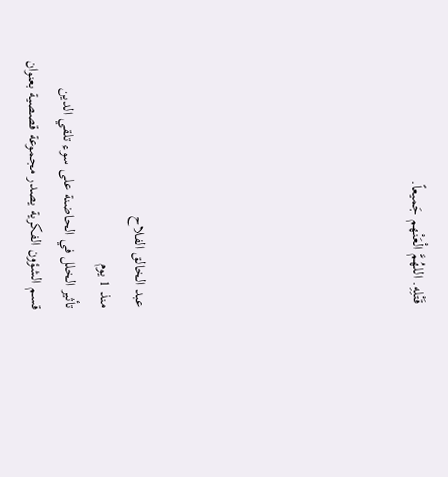قَتْلِهِ. اللهُمَّ الْعَنْهم جَميعاً.







عبد الخالق الفلاح
منذ 1 يوم
تأثير الخلل في الحاضنة على سوء تلقي الدين
قسم الشؤون الفكرية يصدر مجموعة قصصية بعنوان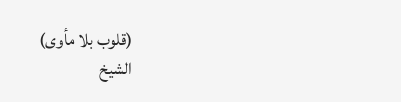(قلوب بلا مأوى)
الشيخ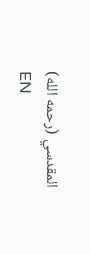المقدسي (رحمه الله)
EN